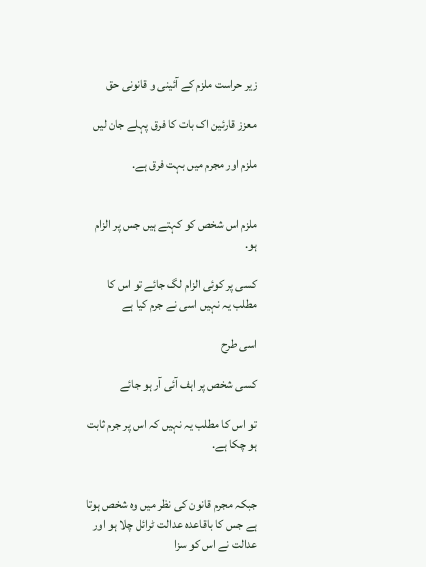زیر حراست ملزم کے آئینی و قانونی حق

معزز قارئین اک بات کا فرق پہلے جان لیں

ملزم اور مجرم میں بہت فرق ہے.


ملزم اس شخص کو کہتے ہیں جس پر الزام ہو.

کسی پر کوئی الزام لگ جائے تو اس کا مطلب یہ نہیں اسی نے جرم کیا ہے

اسی طرح

کسی شخص پر اہف آئی آر ہو جائے

تو اس کا مطلب یہ نہیں کہ اس پر جرم ثابت ہو چکا ہے.


جبکہ مجرم قانون کی نظر میں وہ شخص ہوتا ہے جس کا باقاعدہ عدالت ٹرائل چلا ہو اور عدالت نے اس کو سزا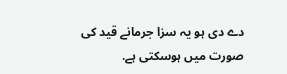دے دی ہو یہ سزا جرمانے قید کی صورت میں ہوسکتی ہے.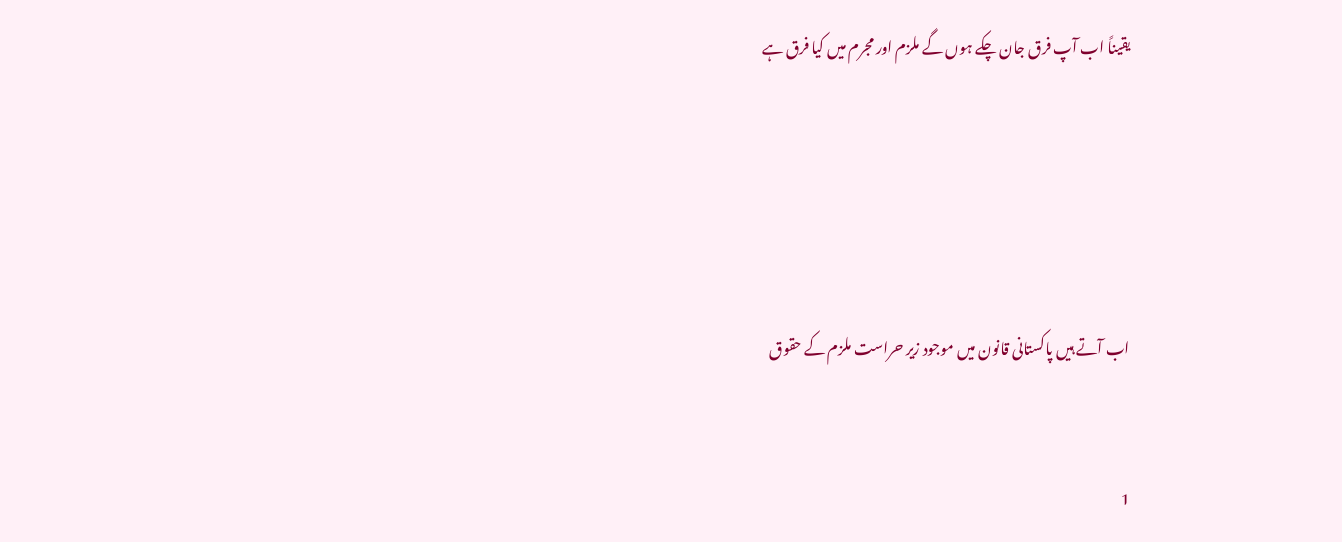یقیناً اب آپ فرق جان چکے ہوں گے ملزم اور مجرم میں کیا فرق ہے





اب آتے ہیں پاکستانی قانون میں موجود زیر حراست ملزم کے حقوق


1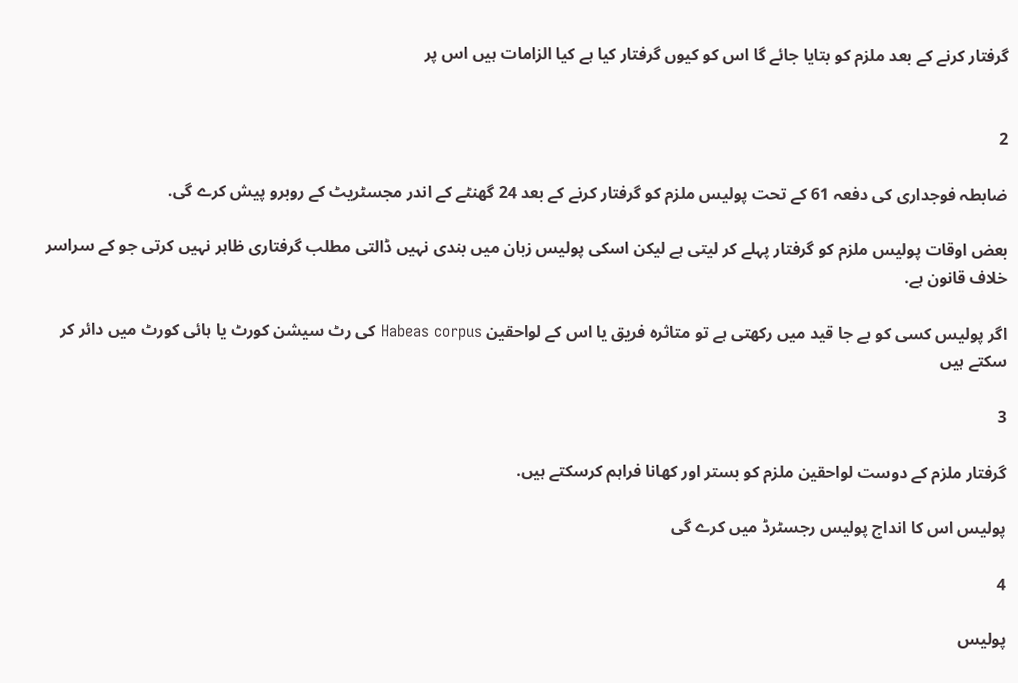گرفتار کرنے کے بعد ملزم کو بتایا جائے گا اس کو کیوں گرفتار کیا ہے کیا الزامات ہیں اس پر


2

ضابطہ فوجداری کی دفعہ 61 کے تحت پولیس ملزم کو گرفتار کرنے کے بعد 24 گھنٹے کے اندر مجسٹریٹ کے روبرو پیش کرے گی.

بعض اوقات پولیس ملزم کو گرفتار پہلے کر لیتی ہے لیکن اسکی پولیس زبان میں بندی نہیں ڈالتی مطلب گرفتاری ظاہر نہیں کرتی جو کے سراسر خلاف قانون ہے.

اگر پولیس کسی کو بے جا قید میں رکھتی ہے تو متاثرہ فریق یا اس کے لواحقین Habeas corpus کی رٹ سیشن کورٹ یا ہائی کورٹ میں دائر کر سکتے ہیں

3

گرفتار ملزم کے دوست لواحقین ملزم کو بستر اور کھانا فراہم کرسکتے ہیں.

پولیس اس کا انداج پولیس رجسٹرڈ میں کرے گی

4

پولیس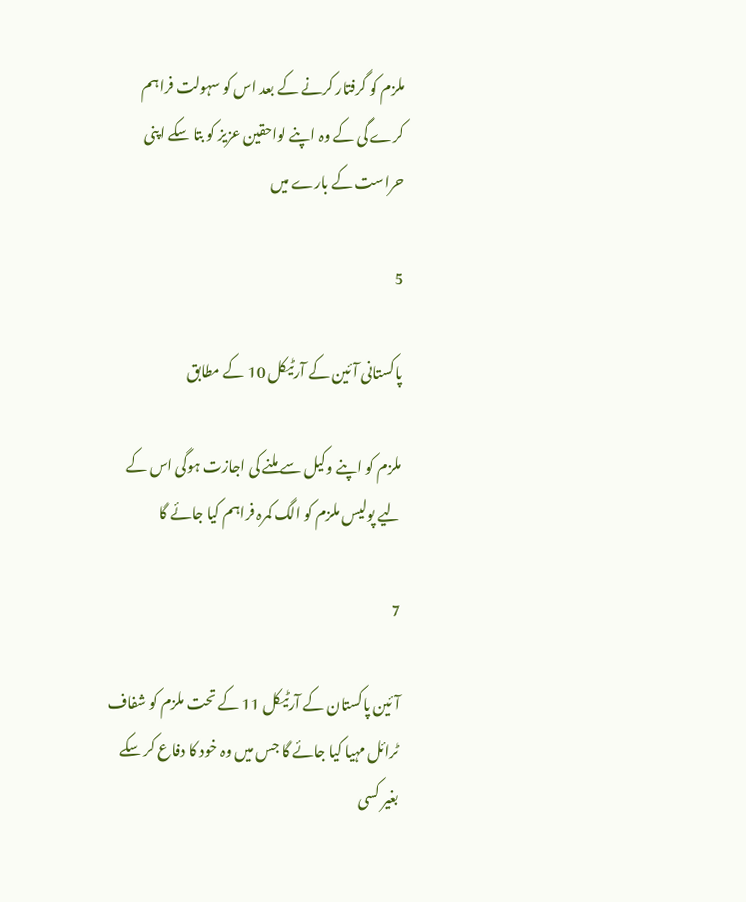ملزم کو گرفتار کرنے کے بعد اس کو سہولت فراہم کرے گی کے وہ اپنے لواحقین عزیز کو بتا سکے اپنی حراست کے بارے میں

5

پاکستانی آئین کے آرٹیکل 10 کے مطابق

ملزم کو اپنے وکیل سے ملنے کی اجازت ہوگی اس کے لیے پولیس ملزم کو الگ کمرہ فراہم کیا جائے گا

7

آئین پاکستان کے آرٹیکل 11 کے تحت ملزم کو شفاف ٹرائل مہیا کیا جائے گا جس میں وہ خود کا دفاع کر سکے بغیر کسی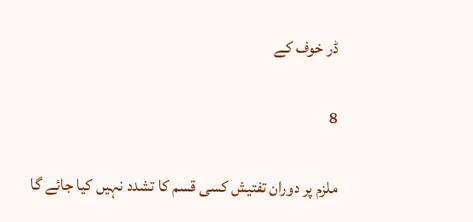ڈر خوف کے

8

ملزم پر دوران تفتیش کسی قسم کا تشدد نہیں کیا جائے گا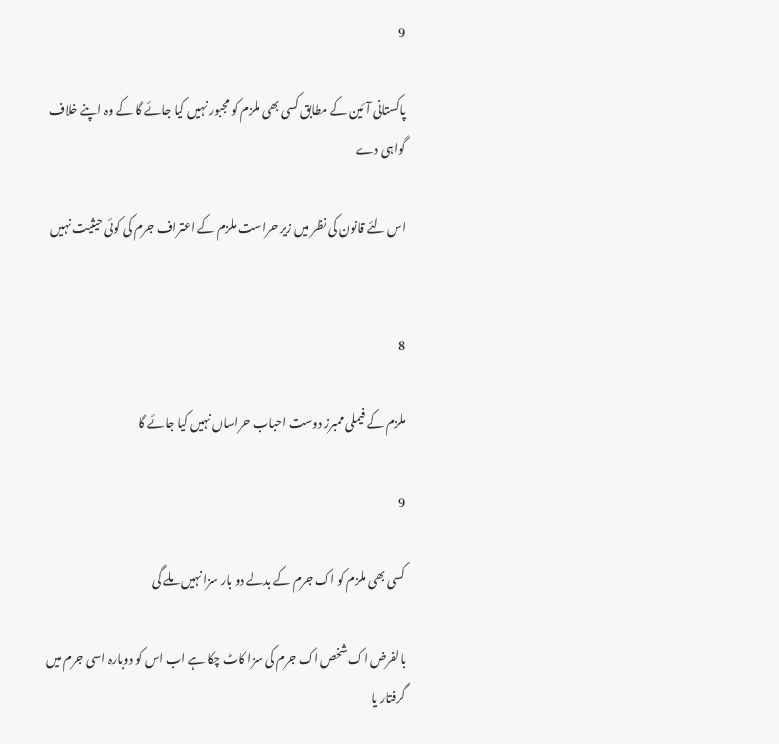9

پاکستانی آئین کے مطابق کسی بھی ملزم کو مجبور نہیں کیا جائے گا کے وہ اپنے خلاف گواہی دے

اس لئے قانون کی نظر میں زیر حراست ملزم کے اعتراف جرم کی کوئی حیثیت نہیں


8

ملزم کے فیملی ممبرز دوست احباب حراساں نہیں کیا جائے گا

9

کسی بھی ملزم کو اک جرم کے بدلے دو بار سزا نہیں ملے گی

بالفرض اک شخص اک جرم کی سزا کاٹ چکا ہے اب اس کو دوبارہ اسی جرم میں گرفتار یا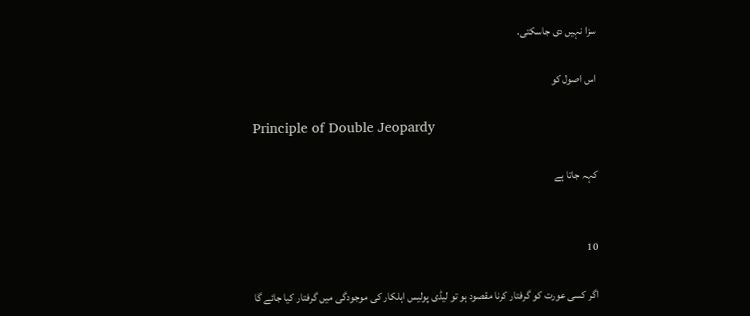سزا نہیں دی جاسکتی.

اس اصول کو

Principle of Double Jeopardy

کہہ جاتا ہے


10

اگر کسی عورت کو گرفتار کرنا مقصود ہو تو لیڈی پولیس اہلکار کی موجودگی میں گرفتار کیا جائے گا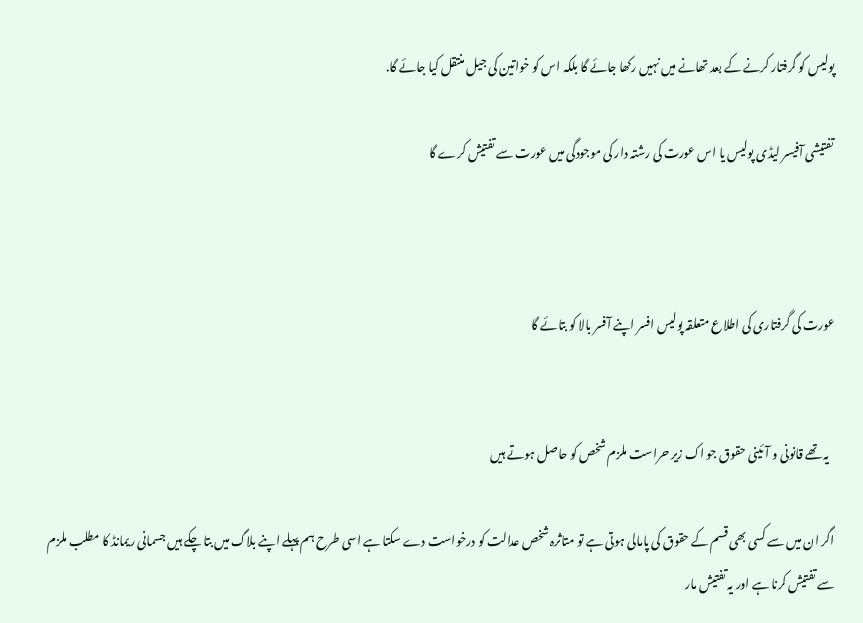پولیس کو گرفتار کرنے کے بعد تھانے میں نہیں رکھا جائے گا بلکہ اس کو خواتین کی جیل منتقل کیا جائے گا.

تفتیشی آفیسر لیڈی پولیس یا اس عورت کی رشتہ دار کی موجودگی میں عورت سے تفتیش کرے گا



عورت کی گرفتاری کی اطلاع متعلقہ پولیس افسر اپنے آفسر بالا کو بتائے گا


  یہ تھے قانونی و آئینی حقوق جو اک زیر حراست ملزم شخص کو حاصل ہوتے ہیں

اگر ان میں سے کسی بھی قسم کے حقوق کی پامالی ہوتی ہے تو متاثرہ شخص عدالت کو درخواست دے سکتا ہے اسی طرح ہم پہلے اپنے بلاگ میں بتا چکے ہیں جسمانی ریمانڈ کا مطلب ملزم سے تفتیش کرنا ہے اور یہ تفتیش مار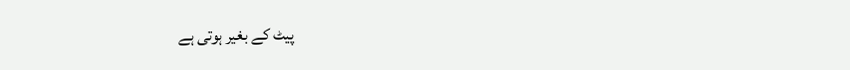پیٹ کے بغیر ہوتی ہے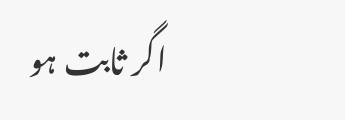اگر ثابت ہو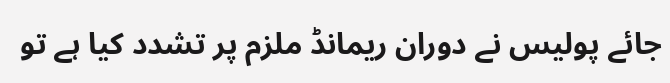جائے پولیس نے دوران ریمانڈ ملزم پر تشدد کیا ہے تو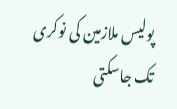پولیس ملازمین کی نوکری تک جاسکتی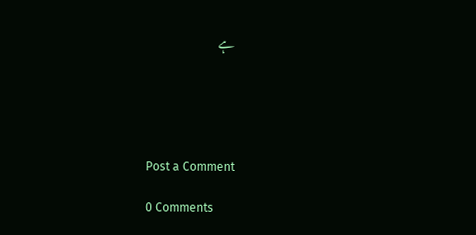ہے





Post a Comment

0 Comments